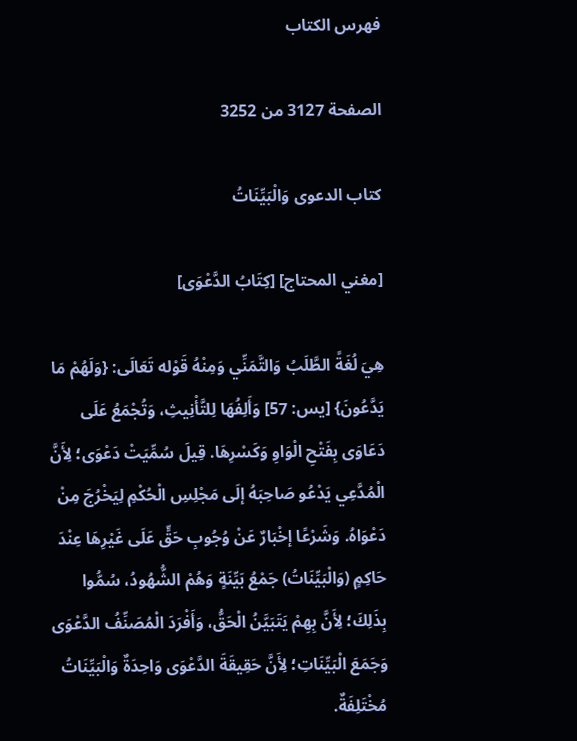فهرس الكتاب

الصفحة 3127 من 3252

كتاب الدعوى وَالْبَيِّنَاتُ

[مغني المحتاج] [كِتَابُ الدَّعْوَى]

هِيَ لُغَةً الطَّلَبُ وَالتَّمَنِّي وَمِنْهُ قَوْله تَعَالَى: {وَلَهُمْ مَا يَدَّعُونَ} [يس: 57] وَأَلِفُهَا لِلتَّأْنِيثِ، وَتُجْمَعُ عَلَى دَعَاوَى بِفَتْحِ الْوَاوِ وَكَسْرِهَا. قِيلَ سُمِّيَتْ دَعْوَى؛ لِأَنَّ الْمُدَّعِي يَدْعُو صَاحِبَهُ إلَى مَجْلِسِ الْحُكْمِ لِيَخْرُجَ مِنْ دَعْوَاهُ. وَشَرْعًا إخْبَارٌ عَنْ وُجُوبِ حَقٍّ عَلَى غَيْرِهَا عِنْدَ حَاكِمٍ (وَالْبَيِّنَاتُ) جَمْعُ بَيِّنَةٍ وَهُمْ الشُّهُودُ، سُمُّوا بِذَلِكَ؛ لِأَنَّ بِهِمْ يَتَبَيَّنُ الْحَقُّ، وَأَفْرَدَ الْمُصَنِّفُ الدَّعْوَى وَجَمَعَ الْبَيِّنَاتِ؛ لِأَنَّ حَقِيقَةَ الدَّعْوَى وَاحِدَةٌ وَالْبَيِّنَاتُ مُخْتَلِفَةٌ.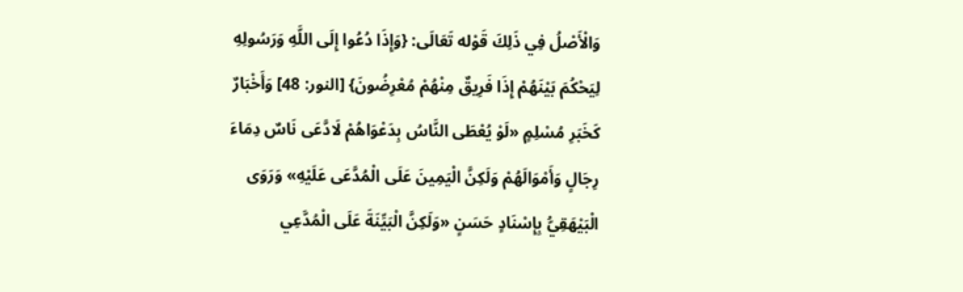وَالْأَصْلُ فِي ذَلِكَ قَوْله تَعَالَى: {وَإِذَا دُعُوا إِلَى اللَّهِ وَرَسُولِهِ لِيَحْكُمَ بَيْنَهُمْ إِذَا فَرِيقٌ مِنْهُمْ مُعْرِضُونَ} [النور: 48] وَأَخْبَارٌ كَخَبَرِ مُسْلِمٍ «لَوْ يُعْطَى النَّاسُ بِدَعْوَاهُمْ لَادَّعَى نَاسٌ دِمَاءَ رِجَالٍ وَأَمْوَالَهُمْ وَلَكِنَّ الْيَمِينَ عَلَى الْمُدَّعَى عَلَيْهِ» وَرَوَى الْبَيْهَقِيُّ بِإِسْنَادٍ حَسَنٍ «وَلَكِنَّ الْبَيِّنَةَ عَلَى الْمُدَّعِي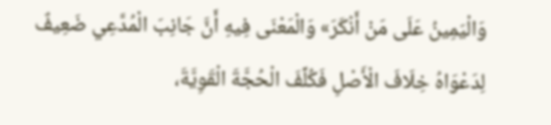وَالْيَمِينُ عَلَى مَنْ أَنْكَرَ» وَالْمَعْنَى فِيهِ أَنَّ جَانِبَ الْمُدَّعِي ضَعِيفٌ لِدَعْوَاهُ خِلَافَ الْأَصْلِ فَكُلِّفَ الْحُجَّةَ الْقَوِيَّةَ،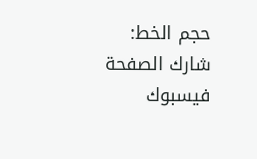حجم الخط:
شارك الصفحة
فيسبوك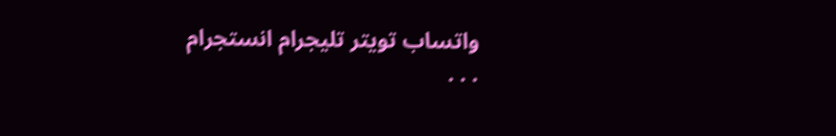واتساب تويتر تليجرام انستجرام
. . .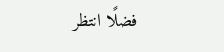فضلًا انتظر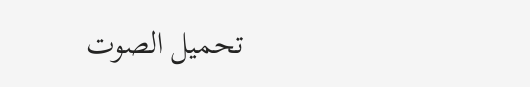تحميل الصوت